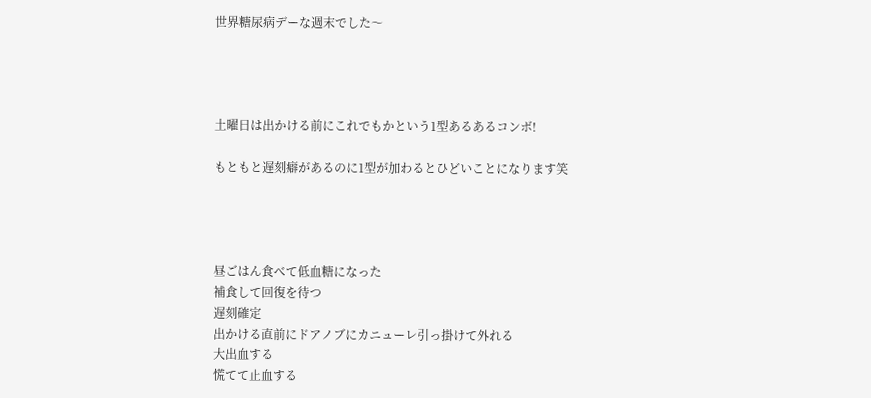世界糖尿病デーな週末でした〜




土曜日は出かける前にこれでもかという1型あるあるコンボ!

もともと遅刻癖があるのに1型が加わるとひどいことになります笑




昼ごはん食べて低血糖になった
補食して回復を待つ
遅刻確定
出かける直前にドアノブにカニューレ引っ掛けて外れる
大出血する
慌てて止血する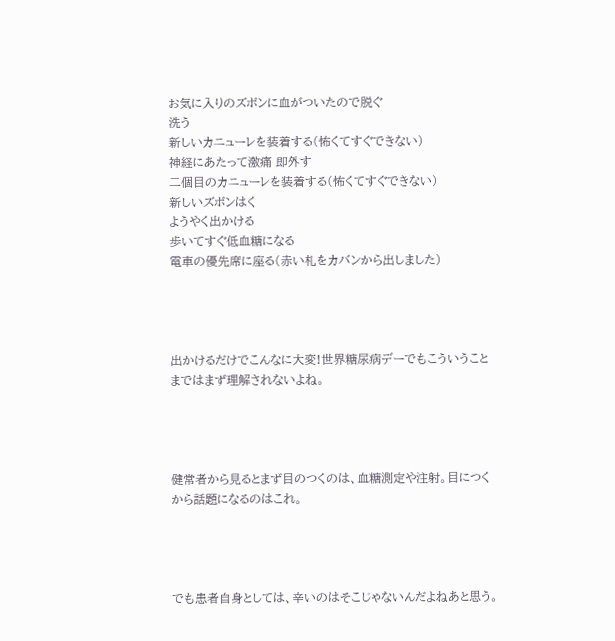お気に入りのズボンに血がついたので脱ぐ
洗う
新しいカニューレを装着する(怖くてすぐできない)
神経にあたって激痛 即外す
二個目のカニューレを装着する(怖くてすぐできない)
新しいズボンはく
ようやく出かける
歩いてすぐ低血糖になる
電車の優先席に座る(赤い札をカバンから出しました)




出かけるだけでこんなに大変!世界糖尿病デーでもこういうことまではまず理解されないよね。




健常者から見るとまず目のつくのは、血糖測定や注射。目につくから話題になるのはこれ。




でも患者自身としては、辛いのはそこじゃないんだよねあと思う。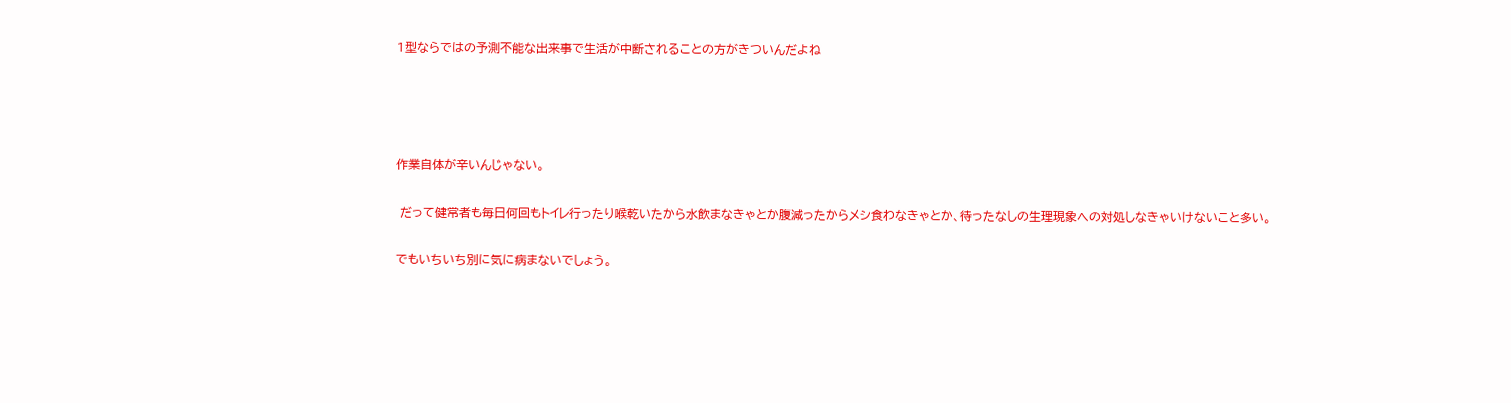1型ならではの予測不能な出来事で生活が中断されることの方がきついんだよね




作業自体が辛いんじゃない。

 だって健常者も毎日何回もトイレ行ったり喉乾いたから水飲まなきゃとか腹減ったからメシ食わなきゃとか、待ったなしの生理現象への対処しなきゃいけないこと多い。

でもいちいち別に気に病まないでしょう。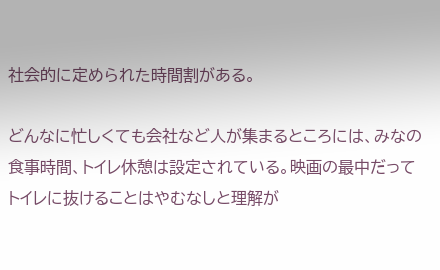社会的に定められた時間割がある。

どんなに忙しくても会社など人が集まるところには、みなの食事時間、トイレ休憩は設定されている。映画の最中だってトイレに抜けることはやむなしと理解が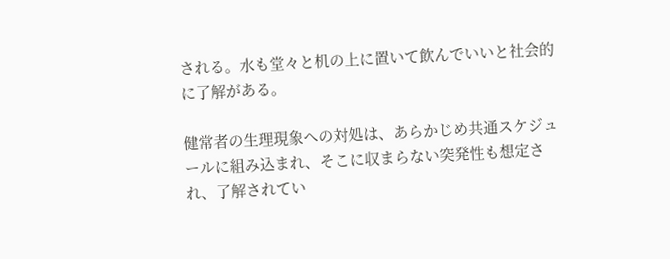される。水も堂々と机の上に置いて飲んでいいと社会的に了解がある。

健常者の生理現象への対処は、あらかじめ共通スケジュールに組み込まれ、そこに収まらない突発性も想定され、了解されてい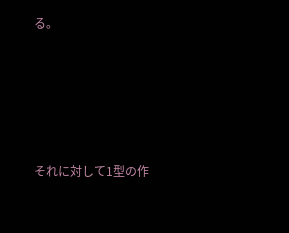る。





それに対して1型の作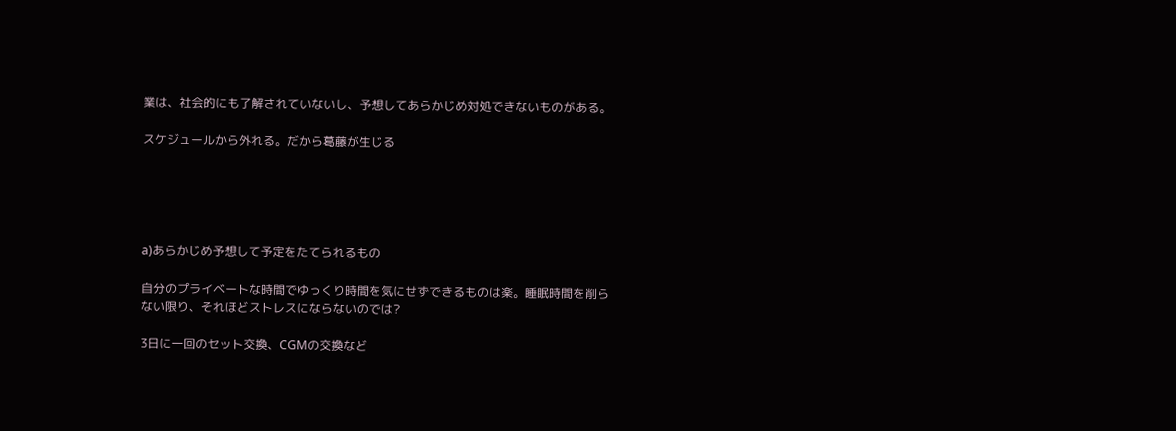業は、社会的にも了解されていないし、予想してあらかじめ対処できないものがある。

スケジュールから外れる。だから葛藤が生じる





a)あらかじめ予想して予定をたてられるもの

自分のプライベートな時間でゆっくり時間を気にせずできるものは楽。睡眠時間を削らない限り、それほどストレスにならないのでは?

3日に一回のセット交換、CGMの交換など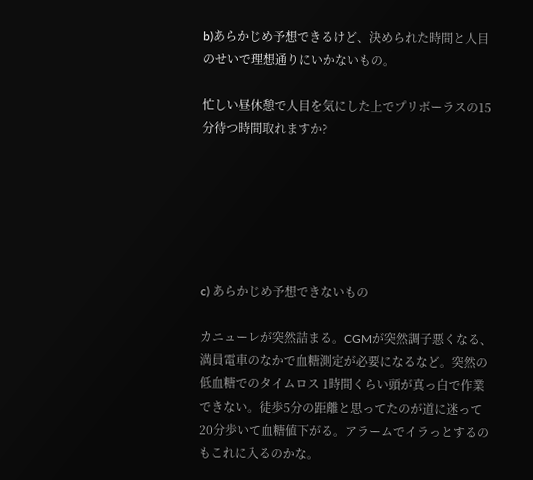b)あらかじめ予想できるけど、決められた時間と人目のせいで理想通りにいかないもの。

忙しい昼休憩で人目を気にした上でプリボーラスの15分待つ時間取れますか?






c) あらかじめ予想できないもの

カニューレが突然詰まる。CGMが突然調子悪くなる、満員電車のなかで血糖測定が必要になるなど。突然の低血糖でのタイムロス 1時間くらい頭が真っ白で作業できない。徒歩5分の距離と思ってたのが道に迷って20分歩いて血糖値下がる。アラームでイラっとするのもこれに入るのかな。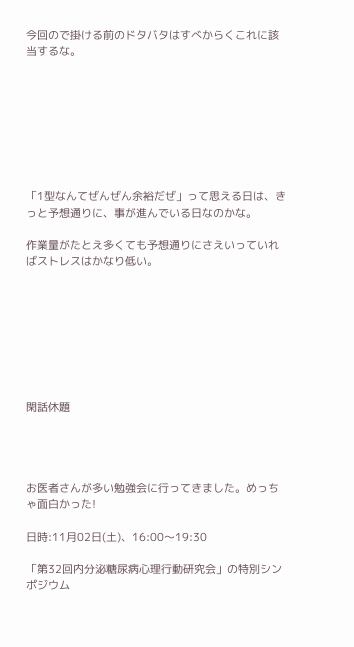今回ので掛ける前のドタバタはすべからくこれに該当するな。








「1型なんてぜんぜん余裕だぜ」って思える日は、きっと予想通りに、事が進んでいる日なのかな。

作業量がたとえ多くても予想通りにさえいっていればストレスはかなり低い。








閑話休題




お医者さんが多い勉強会に行ってきました。めっちゃ面白かった!

日時:11月02日(土)、16:00〜19:30

「第32回内分泌糖尿病心理行動研究会」の特別シンポジウム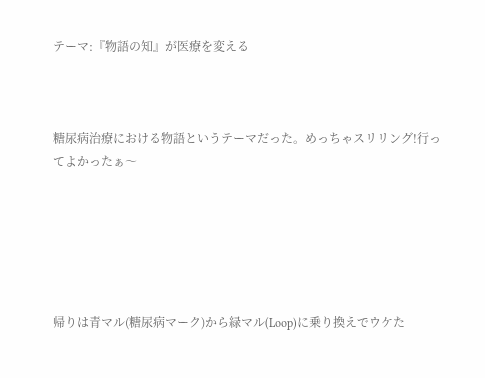テーマ:『物語の知』が医療を変える



糖尿病治療における物語というテーマだった。めっちゃスリリング!行ってよかったぁ〜






帰りは青マル(糖尿病マーク)から緑マル(Loop)に乗り換えでウケた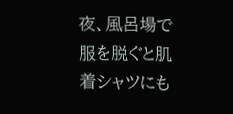夜、風呂場で服を脱ぐと肌着シャツにも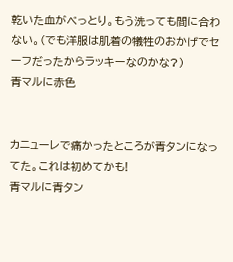乾いた血がべっとり。もう洗っても間に合わない。(でも洋服は肌着の犠牲のおかげでセーフだったからラッキーなのかな?)
青マルに赤色


カニューレで痛かったところが青タンになってた。これは初めてかも!
青マルに青タン